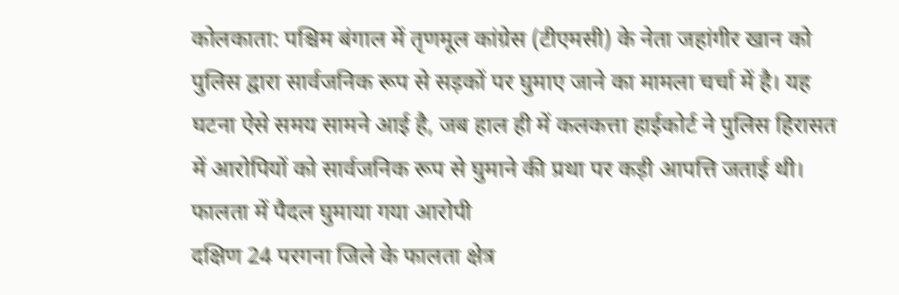कोलकाता: पश्चिम बंगाल में तृणमूल कांग्रेस (टीएमसी) के नेता जहांगीर खान को पुलिस द्वारा सार्वजनिक रूप से सड़कों पर घुमाए जाने का मामला चर्चा में है। यह घटना ऐसे समय सामने आई है, जब हाल ही में कलकत्ता हाईकोर्ट ने पुलिस हिरासत में आरोपियों को सार्वजनिक रूप से घुमाने की प्रथा पर कड़ी आपत्ति जताई थी।
फालता में पैदल घुमाया गया आरोपी
दक्षिण 24 परगना जिले के फालता क्षेत्र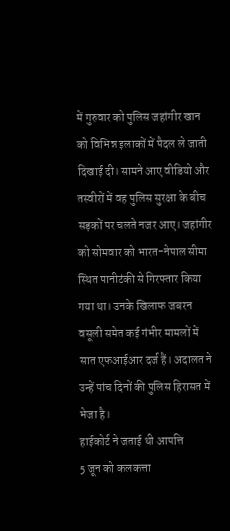में गुरुवार को पुलिस जहांगीर खान को विभिन्न इलाकों में पैदल ले जाती दिखाई दी। सामने आए वीडियो और तस्वीरों में वह पुलिस सुरक्षा के बीच सड़कों पर चलते नजर आए। जहांगीर को सोमवार को भारत-नेपाल सीमा स्थित पानीटंकी से गिरफ्तार किया गया था। उनके खिलाफ जबरन वसूली समेत कई गंभीर मामलों में सात एफआईआर दर्ज हैं। अदालत ने उन्हें पांच दिनों की पुलिस हिरासत में भेजा है।
हाईकोर्ट ने जताई थी आपत्ति
5 जून को कलकत्ता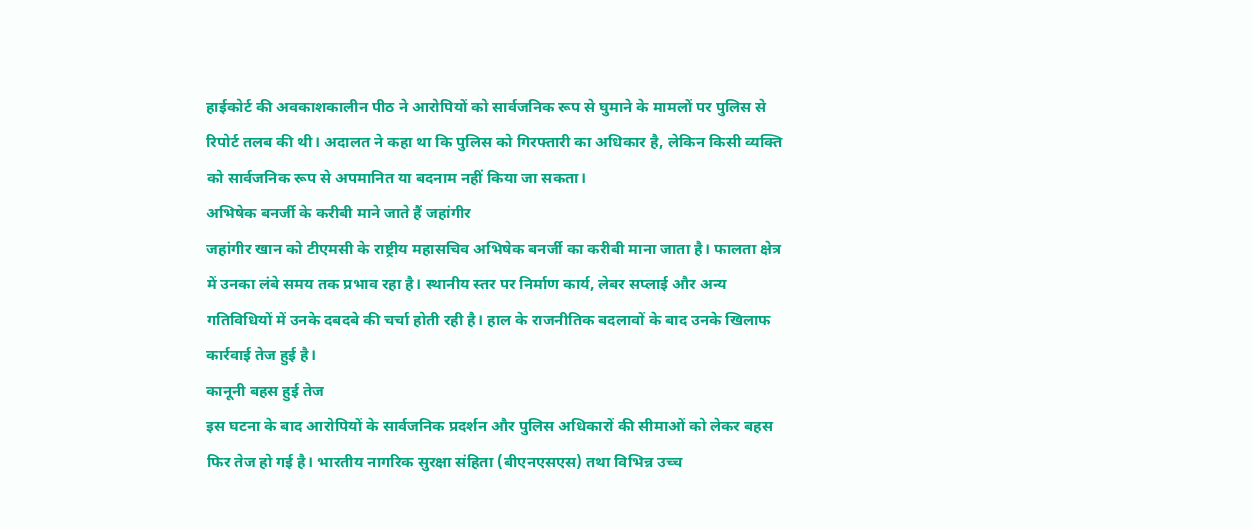हाईकोर्ट की अवकाशकालीन पीठ ने आरोपियों को सार्वजनिक रूप से घुमाने के मामलों पर पुलिस से रिपोर्ट तलब की थी। अदालत ने कहा था कि पुलिस को गिरफ्तारी का अधिकार है, लेकिन किसी व्यक्ति को सार्वजनिक रूप से अपमानित या बदनाम नहीं किया जा सकता।
अभिषेक बनर्जी के करीबी माने जाते हैं जहांगीर
जहांगीर खान को टीएमसी के राष्ट्रीय महासचिव अभिषेक बनर्जी का करीबी माना जाता है। फालता क्षेत्र में उनका लंबे समय तक प्रभाव रहा है। स्थानीय स्तर पर निर्माण कार्य, लेबर सप्लाई और अन्य गतिविधियों में उनके दबदबे की चर्चा होती रही है। हाल के राजनीतिक बदलावों के बाद उनके खिलाफ कार्रवाई तेज हुई है।
कानूनी बहस हुई तेज
इस घटना के बाद आरोपियों के सार्वजनिक प्रदर्शन और पुलिस अधिकारों की सीमाओं को लेकर बहस फिर तेज हो गई है। भारतीय नागरिक सुरक्षा संहिता (बीएनएसएस) तथा विभिन्न उच्च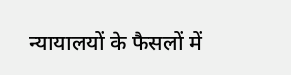न्यायालयों के फैसलों में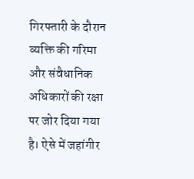गिरफ्तारी के दौरान व्यक्ति की गरिमा और संवैधानिक अधिकारों की रक्षा पर जोर दिया गया है। ऐसे में जहांगीर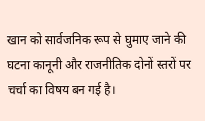खान को सार्वजनिक रूप से घुमाए जाने की घटना कानूनी और राजनीतिक दोनों स्तरों पर चर्चा का विषय बन गई है।